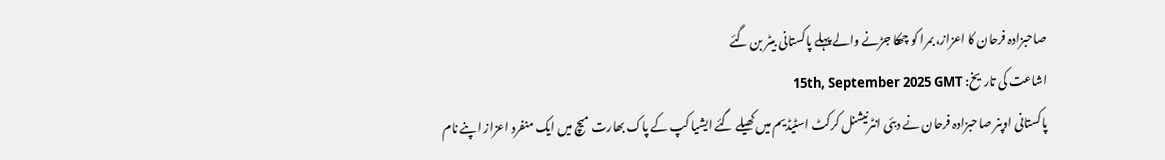صاحبزادہ فرحان کا اعزاز، بمرا کو چھکا جڑنے والے پہلے پاکستانی بیٹر بن گئے
اشاعت کی تاریخ: 15th, September 2025 GMT
پاکستانی اوپنر صاحبزادہ فرحان نے دبئی انٹرنیشنل کرکٹ اسٹیڈیم میں کھیلے گئے ایشیا کپ کے پاک بھارت میچ میں ایک منفرد اعزاز اپنے نام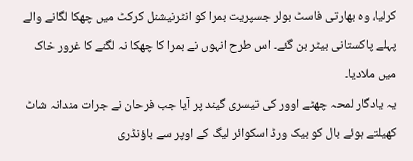کرلیا، وہ بھارتی فاسٹ بولر جسپریت بمرا کو انٹرنیشنل کرکٹ میں چھکا لگانے والے پہلے پاکستانی بیٹر بن گئے۔ اس طرح انہوں نے بمرا کا چھکا نہ لگنے کا غرور خاک میں ملادیا۔
یہ یادگار لمحہ چھٹے اوور کی تیسری گیند پر آیا جب فرحان نے جرات مندانہ شاٹ کھیلتے ہوئے بال کو بیک ورڈ اسکوائر لیگ کے اوپر سے باؤنڈری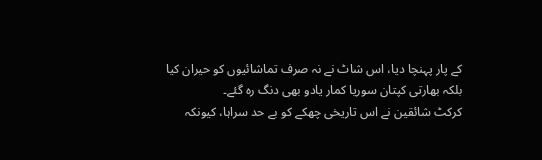کے پار پہنچا دیا، اس شاٹ نے نہ صرف تماشائیوں کو حیران کیا بلکہ بھارتی کپتان سوریا کمار یادو بھی دنگ رہ گئے۔
کرکٹ شائقین نے اس تاریخی چھکے کو بے حد سراہا، کیونکہ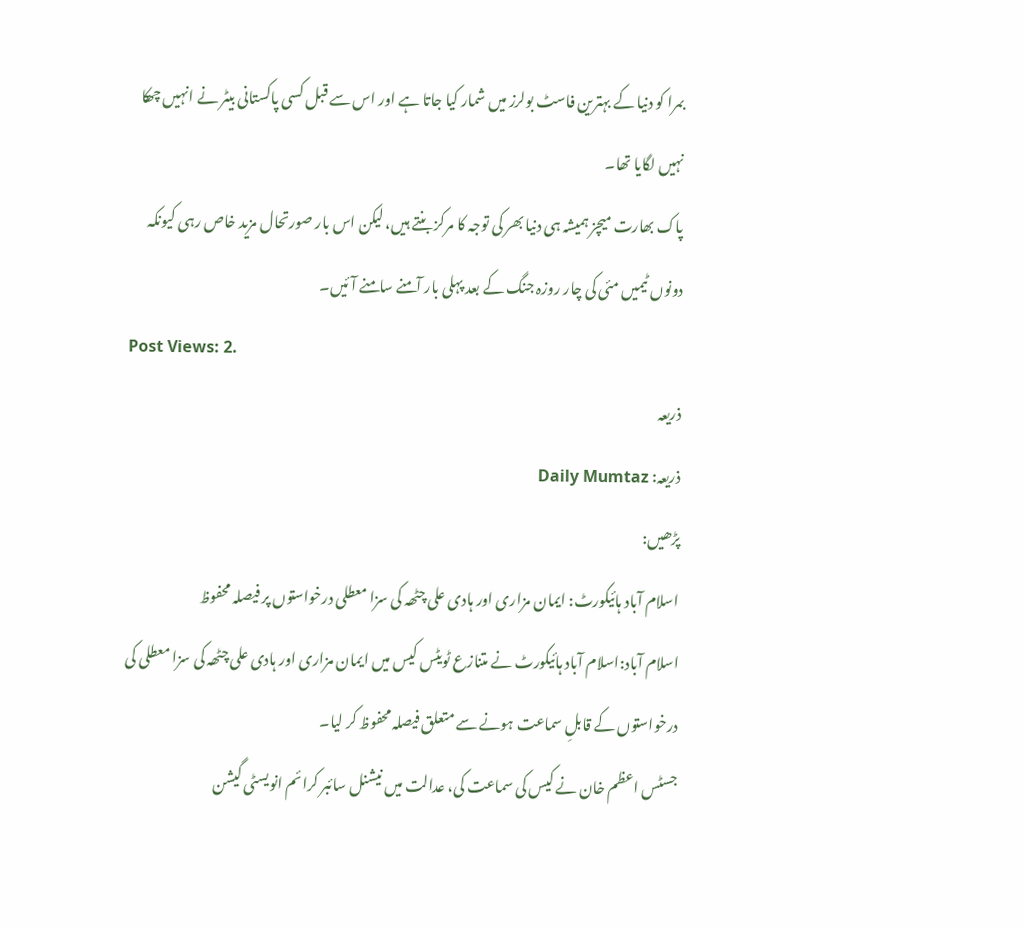بمرا کو دنیا کے بہترین فاسٹ بولرز میں شمار کیا جاتا ہے اور اس سے قبل کسی پاکستانی بیٹر نے انہیں چھکا نہیں لگایا تھا۔
پاک بھارت میچز ہمیشہ ہی دنیا بھر کی توجہ کا مرکز بنتے ہیں، لیکن اس بار صورتحال مزید خاص رہی کیونکہ دونوں ٹیمیں مئی کی چار روزہ جنگ کے بعد پہلی بار آمنے سامنے آئیں۔
Post Views: 2.
ذریعہ
ذریعہ: Daily Mumtaz
پڑھیں:
اسلام آباد ہائیکورٹ: ایمان مزاری اور ہادی علی چٹھہ کی سزا معطلی درخواستوں پر فیصلہ محفوظ
اسلام آباد:اسلام آباد ہائیکورٹ نے متنازع ٹویٹس کیس میں ایمان مزاری اور ہادی علی چٹھہ کی سزا معطلی کی درخواستوں کے قابلِ سماعت ہونے سے متعلق فیصلہ محفوظ کر لیا۔
جسٹس اعظم خان نے کیس کی سماعت کی، عدالت میں نیشنل سائبر کرائم انویسٹی گیشن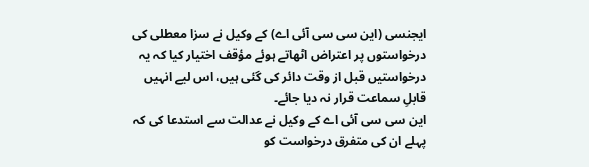ایجنسی (این سی سی آئی اے) کے وکیل نے سزا معطلی کی درخواستوں پر اعتراض اٹھاتے ہوئے مؤقف اختیار کیا کہ یہ درخواستیں قبل از وقت دائر کی گئی ہیں، اس لیے انہیں قابلِ سماعت قرار نہ دیا جائے۔
این سی سی آئی اے کے وکیل نے عدالت سے استدعا کی کہ پہلے ان کی متفرق درخواست کو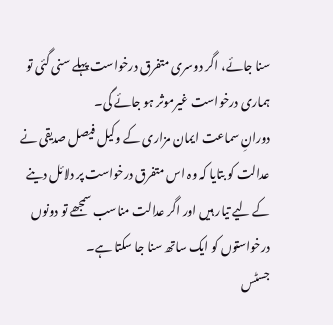سنا جائے، اگر دوسری متفرق درخواست پہلے سنی گئی تو ہماری درخواست غیرموثر ہو جائے گی۔
دورانِ سماعت ایمان مزاری کے وکیل فیصل صدیقی نے عدالت کو بتایا کہ وہ اس متفرق درخواست پر دلائل دینے کے لیے تیار ہیں اور اگر عدالت مناسب سمجھے تو دونوں درخواستوں کو ایک ساتھ سنا جا سکتا ہے۔
جسٹس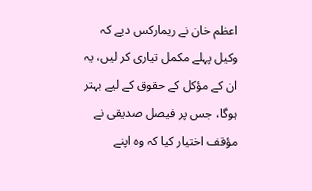اعظم خان نے ریمارکس دیے کہ وکیل پہلے مکمل تیاری کر لیں، یہ ان کے مؤکل کے حقوق کے لیے بہتر ہوگا، جس پر فیصل صدیقی نے مؤقف اختیار کیا کہ وہ اپنے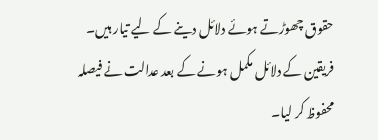حقوق چھوڑتے ہوئے دلائل دینے کے لیے تیار ہیں۔
فریقین کے دلائل مکمل ہونے کے بعد عدالت نے فیصلہ محفوظ کر لیا۔